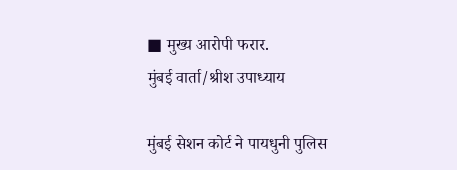■ मुख्य आरोपी फरार.
मुंबई वार्ता/श्रीश उपाध्याय

मुंबई सेशन कोर्ट ने पायधुनी पुलिस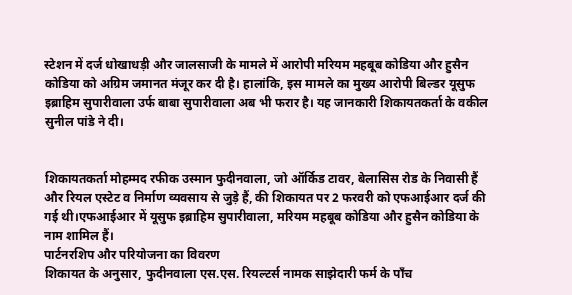स्टेशन में दर्ज धोखाधड़ी और जालसाजी के मामले में आरोपी मरियम महबूब कोडिया और हुसैन कोडिया को अग्रिम जमानत मंजूर कर दी है। हालांकि, इस मामले का मुख्य आरोपी बिल्डर यूसुफ इब्राहिम सुपारीवाला उर्फ बाबा सुपारीवाला अब भी फरार है। यह जानकारी शिकायतकर्ता के वकील सुनील पांडे ने दी।


शिकायतकर्ता मोहम्मद रफीक उस्मान फुदीनवाला, जो ऑर्किड टावर, बेलासिस रोड के निवासी हैं और रियल एस्टेट व निर्माण व्यवसाय से जुड़े हैं, की शिकायत पर 2 फरवरी को एफआईआर दर्ज की गई थी।एफआईआर में यूसुफ इब्राहिम सुपारीवाला, मरियम महबूब कोडिया और हुसैन कोडिया के नाम शामिल हैं।
पार्टनरशिप और परियोजना का विवरण
शिकायत के अनुसार, फुदीनवाला एस.एस. रियल्टर्स नामक साझेदारी फर्म के पाँच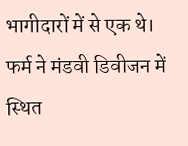भागीदारों में से एक थे। फर्म ने मंडवी डिवीजन में स्थित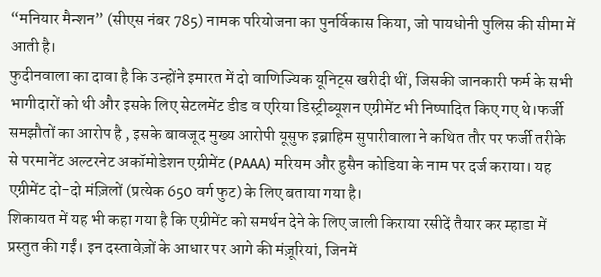“मनियार मैन्शन” (सीएस नंबर 785) नामक परियोजना का पुनर्विकास किया, जो पायधोनी पुलिस की सीमा में आती है।
फुदीनवाला का दावा है कि उन्होंने इमारत में दो वाणिज्यिक यूनिट्स खरीदी थीं, जिसकी जानकारी फर्म के सभी भागीदारों को थी और इसके लिए सेटलमेंट डीड व एरिया डिस्ट्रीब्यूशन एग्रीमेंट भी निष्पादित किए गए थे।फर्जी समझौतों का आरोप है , इसके बावजूद मुख्य आरोपी यूसुफ इब्राहिम सुपारीवाला ने कथित तौर पर फर्जी तरीके से परमानेंट अल्टरनेट अकॉमोडेशन एग्रीमेंट (PAAA) मरियम और हुसैन कोडिया के नाम पर दर्ज कराया। यह एग्रीमेंट दो-दो मंज़िलों (प्रत्येक 650 वर्ग फुट) के लिए बताया गया है।
शिकायत में यह भी कहा गया है कि एग्रीमेंट को समर्थन देने के लिए जाली किराया रसीदें तैयार कर म्हाडा में प्रस्तुत की गईं। इन दस्तावेज़ों के आधार पर आगे की मंज़ूरियां, जिनमें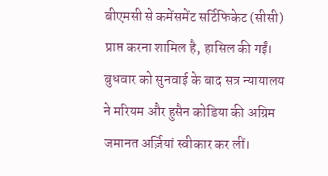बीएमसी से कमेंसमेंट सर्टिफिकेट (सीसी) प्राप्त करना शामिल है, हासिल की गईं।
बुधवार को सुनवाई के बाद सत्र न्यायालय ने मरियम और हुसैन कोडिया की अग्रिम जमानत अर्ज़ियां स्वीकार कर लीं।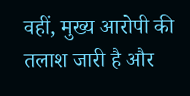वहीं, मुख्य आरोपी की तलाश जारी है और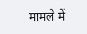मामले में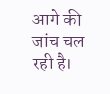आगे की जांच चल रही है।